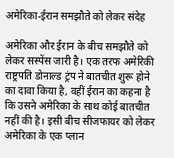अमेरिका-ईरान समझौते को लेकर संदेह

अमेरिका और ईरान के बीच समझौते को लेकर सस्पेंस जारी है। एक तरफ अमेरिकी राष्ट्रपति डोनाल्ड ट्रंप ने बातचीत शुरू होने का दावा किया है, वहीं ईरान का कहना है कि उसने अमेरिका के साथ कोई बातचीत नहीं की है। इसी बीच सीजफायर को लेकर अमेरिका के एक प्लान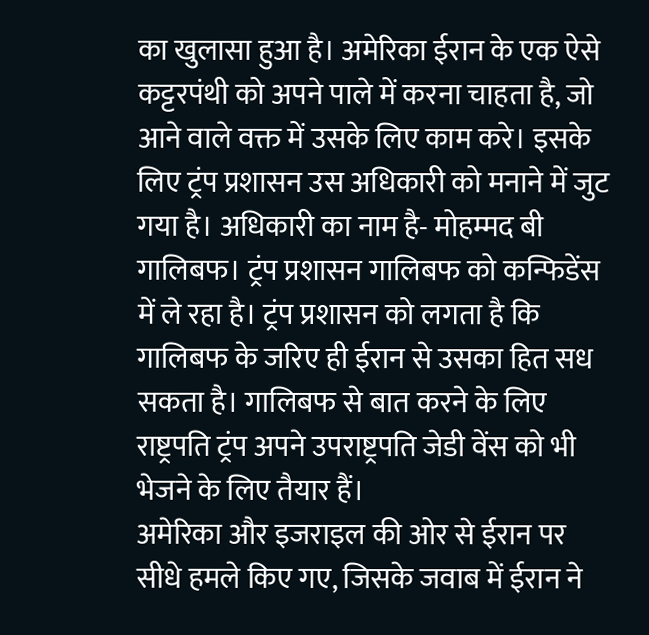का खुलासा हुआ है। अमेरिका ईरान के एक ऐसे कट्टरपंथी को अपने पाले में करना चाहता है, जो आने वाले वक्त में उसके लिए काम करे। इसके लिए ट्रंप प्रशासन उस अधिकारी को मनाने में जुट गया है। अधिकारी का नाम है- मोहम्मद बी गालिबफ। ट्रंप प्रशासन गालिबफ को कन्फिडेंस में ले रहा है। ट्रंप प्रशासन को लगता है कि गालिबफ के जरिए ही ईरान से उसका हित सध सकता है। गालिबफ से बात करने के लिए राष्ट्रपति ट्रंप अपने उपराष्ट्रपति जेडी वेंस को भी भेजने के लिए तैयार हैं।
अमेरिका और इजराइल की ओर से ईरान पर सीधे हमले किए गए, जिसके जवाब में ईरान ने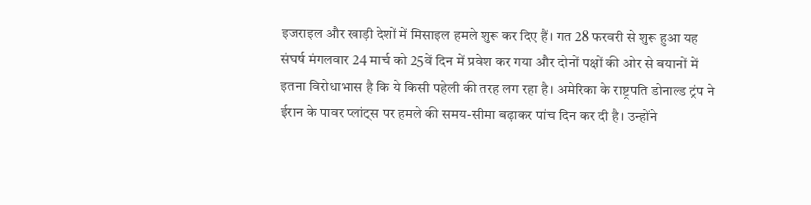इजराइल और खाड़ी देशों में मिसाइल हमले शुरू कर दिए हैं। गत 28 फरवरी से शुरू हुआ यह संघर्ष मंगलवार 24 मार्च को 25वें दिन में प्रवेश कर गया और दोनों पक्षों की ओर से बयानों में इतना विरोधाभास है कि ये किसी पहेली की तरह लग रहा है। अमेरिका के राष्ट्रपति डोनाल्ड ट्रंप ने ईरान के पावर प्लांट्स पर हमले की समय-सीमा बढ़ाकर पांच दिन कर दी है। उन्होंने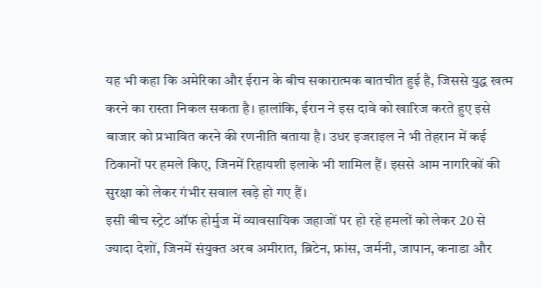यह भी कहा कि अमेरिका और ईरान के बीच सकारात्मक बातचीत हुई है, जिससे युद्ध खत्म करने का रास्ता निकल सकता है। हालांकि, ईरान ने इस दावे को खारिज करते हुए इसे बाजार को प्रभावित करने की रणनीति बताया है। उधर इजराइल ने भी तेहरान में कई ठिकानों पर हमले किए, जिनमें रिहायशी इलाके भी शामिल हैं। इससे आम नागरिकों की सुरक्षा को लेकर गंभीर सवाल खड़े हो गए हैं।
इसी बीच स्ट्रेट ऑफ होर्मुज में व्यावसायिक जहाजों पर हो रहे हमलों को लेकर 20 से ज्यादा देशों, जिनमें संयुक्त अरब अमीरात, ब्रिटेन, फ्रांस, जर्मनी, जापान, कनाडा और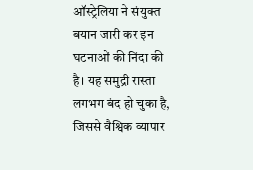ऑस्ट्रेलिया ने संयुक्त बयान जारी कर इन घटनाओं की निंदा की है। यह समुद्री रास्ता लगभग बंद हो चुका है, जिससे वैश्विक व्यापार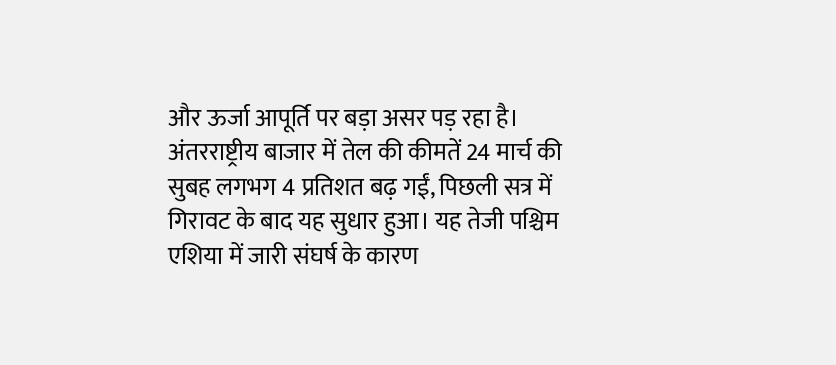और ऊर्जा आपूर्ति पर बड़ा असर पड़ रहा है। अंतरराष्ट्रीय बाजार में तेल की कीमतें 24 मार्च की सुबह लगभग 4 प्रतिशत बढ़ गईं, पिछली सत्र में गिरावट के बाद यह सुधार हुआ। यह तेजी पश्चिम एशिया में जारी संघर्ष के कारण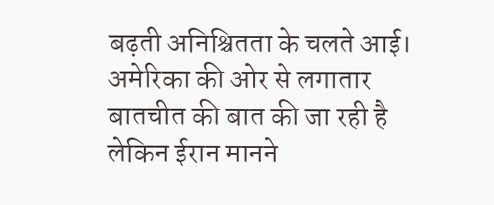बढ़ती अनिश्चितता के चलते आई। अमेरिका की ओर से लगातार बातचीत की बात की जा रही है लेकिन ईरान मानने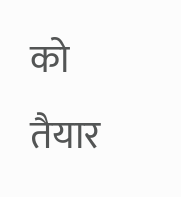को तैयार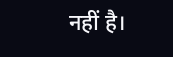नहीं है।